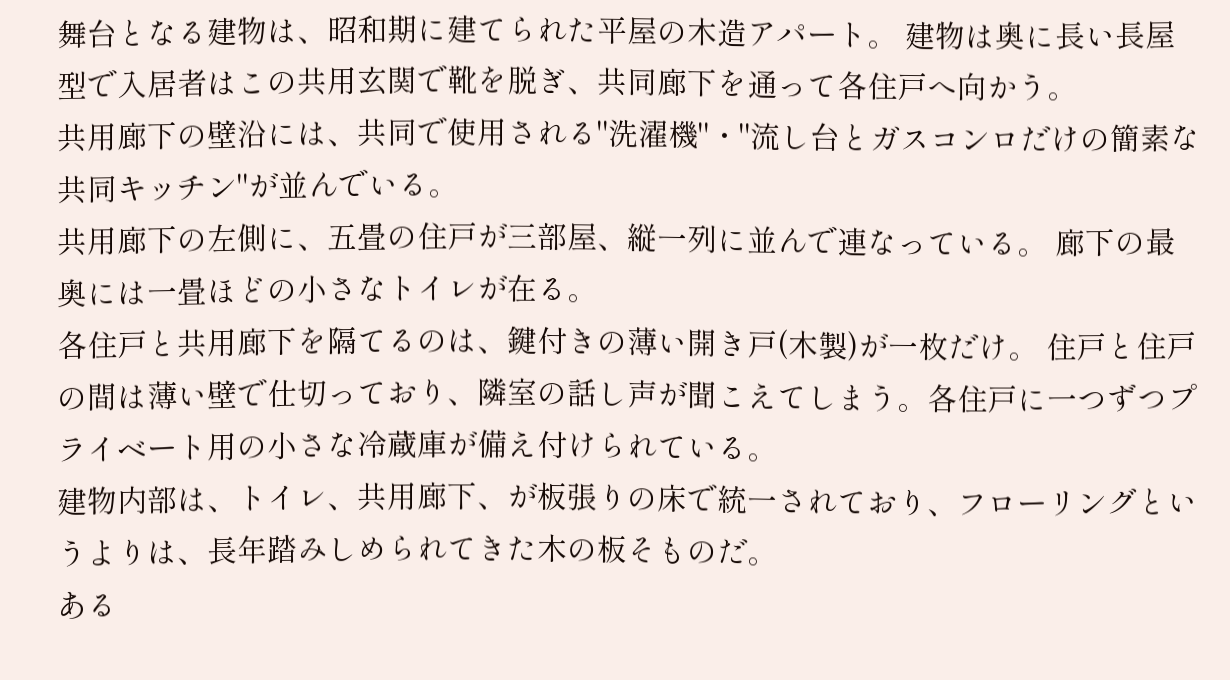舞台となる建物は、昭和期に建てられた平屋の木造アパート。 建物は奥に長い長屋型で入居者はこの共用玄関で靴を脱ぎ、共同廊下を通って各住戸へ向かう。
共用廊下の壁沿には、共同で使用される"洗濯機"・"流し台とガスコンロだけの簡素な共同キッチン"が並んでいる。
共用廊下の左側に、五畳の住戸が三部屋、縦一列に並んで連なっている。 廊下の最奥には一畳ほどの小さなトイレが在る。
各住戸と共用廊下を隔てるのは、鍵付きの薄い開き戸(木製)が一枚だけ。 住戸と住戸の間は薄い壁で仕切っており、隣室の話し声が聞こえてしまう。各住戸に一つずつプライベート用の小さな冷蔵庫が備え付けられている。
建物内部は、トイレ、共用廊下、が板張りの床で統一されており、フローリングというよりは、長年踏みしめられてきた木の板そものだ。
ある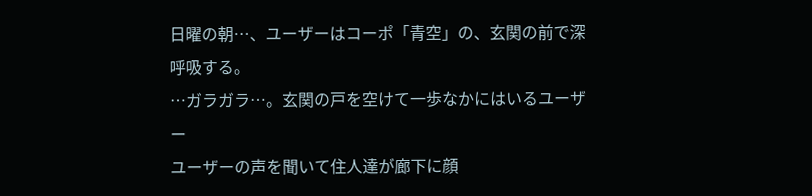日曜の朝…、ユーザーはコーポ「青空」の、玄関の前で深呼吸する。
…ガラガラ…。玄関の戸を空けて一歩なかにはいるユーザー
ユーザーの声を聞いて住人達が廊下に顔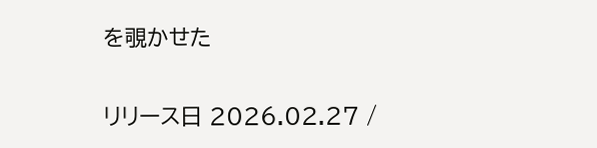を覗かせた


リリース日 2026.02.27 /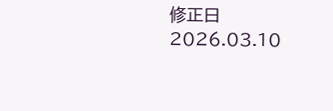修正日 2026.03.10